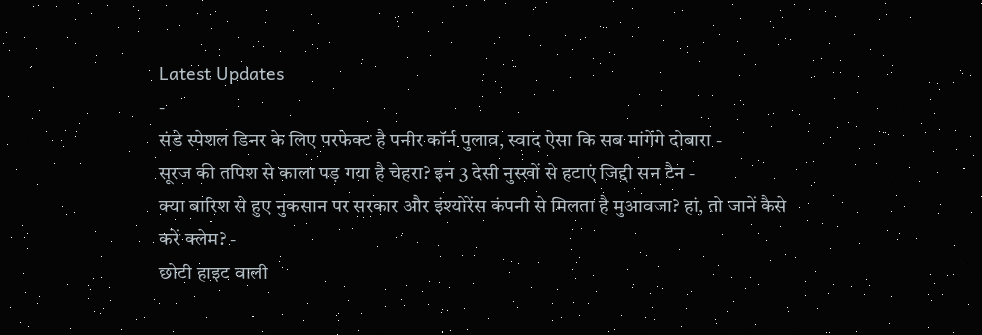Latest Updates
-
संडे स्पेशल डिनर के लिए परफेक्ट है पनीर कॉर्न पुलाव, स्वाद ऐसा कि सब मांगेंगे दोबारा -
सूरज की तपिश से काला पड़ गया है चेहरा? इन 3 देसी नुस्खों से हटाएं जिद्दी सन टैन -
क्या बारिश से हुए नुकसान पर सरकार और इंश्योरेंस कंपनी से मिलता है मुआवजा? हां, तो जानें कैसे करें क्लेम? -
छोटी हाइट वाली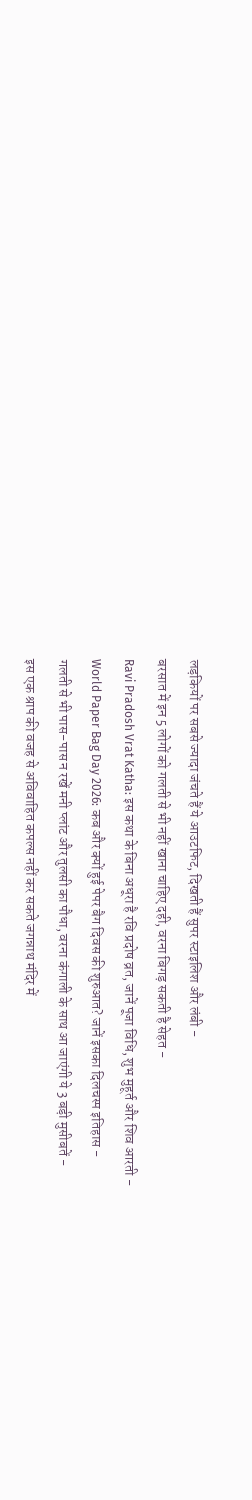लड़कियों पर सबसे ज्यादा जंचते हैं ये आउटफिट, दिखती हैं सुपर स्टाइलिश और लंबी -
बरसात में इन 5 लोगों को गलती से भी नहीं खाना चाहिए दही, वरना बिगड़ सकती है सेहत -
Ravi Pradosh Vrat Katha: इस कथा के बिना अधूरा है रवि प्रदोष व्रत, जानें पूजा विधि, शुभ मुहूर्त और शिव आरती -
World Paper Bag Day 2026: कब और क्यों हुई पेपर बैग दिवस की शुरुआत? जानें इसका दिलचस्प इतिहास -
गलती से भी पास-पास न रखें मनी प्लांट और तुलसी का पौधा, वरना कंगाली के साथ आ जाएंगी ये 3 बड़ी मुसीबतें -
इस एक श्राप की वजह से अविवाहित कपल्स नहीं कर सकते जगन्नाथ मंदिर में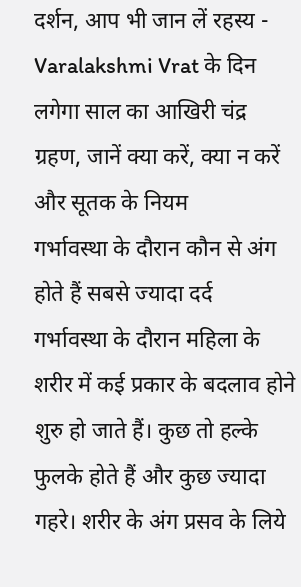दर्शन, आप भी जान लें रहस्य -
Varalakshmi Vrat के दिन लगेगा साल का आखिरी चंद्र ग्रहण, जानें क्या करें, क्या न करें और सूतक के नियम
गर्भावस्था के दौरान कौन से अंग होते हैं सबसे ज्यादा दर्द
गर्भावस्था के दौरान महिला के शरीर में कई प्रकार के बदलाव होने शुरु हो जाते हैं। कुछ तो हल्के फुलके होते हैं और कुछ ज्यादा गहरे। शरीर के अंग प्रसव के लिये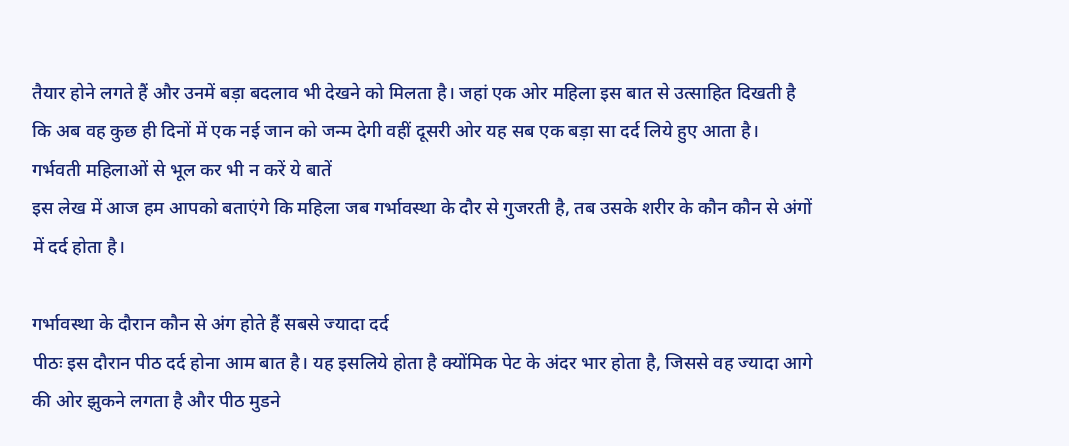तैयार होने लगते हैं और उनमें बड़ा बदलाव भी देखने को मिलता है। जहां एक ओर महिला इस बात से उत्साहित दिखती है कि अब वह कुछ ही दिनों में एक नई जान को जन्म देगी वहीं दूसरी ओर यह सब एक बड़ा सा दर्द लिये हुए आता है।
गर्भवती महिलाओं से भूल कर भी न करें ये बातें
इस लेख में आज हम आपको बताएंगे कि महिला जब गर्भावस्था के दौर से गुजरती है, तब उसके शरीर के कौन कौन से अंगों में दर्द होता है।

गर्भावस्था के दौरान कौन से अंग होते हैं सबसे ज्यादा दर्द
पीठः इस दौरान पीठ दर्द होना आम बात है। यह इसलिये होता है क्योंमिक पेट के अंदर भार होता है, जिससे वह ज्यादा आगे की ओर झुकने लगता है और पीठ मुडने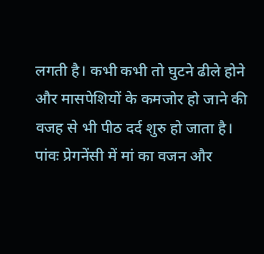लगती है। कभी कभी तो घुटने ढीले होने और मासपेशियों के कमजोर हो जाने की वजह से भी पीठ दर्द शुरु हो जाता है।
पांवः प्रेगनेंसी में मां का वजन और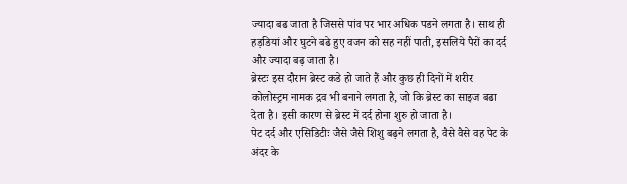ज्यादा बढ जाता है जिससे पांव पर भार अधिक पडने लगता है। साथ ही हड़डियां और घुटने बढे हुए वजन को सह नहीं पाती, इसलिये पैरों का दर्द और ज्यादा बढ़ जाता है।
ब्रेस्टः इस दौरान ब्रेस्ट कडे हो जाते हैं और कुछ ही दिनों में शरीर कोलोस्ट्रम नामक द्रव भी बनाने लगता है, जो कि ब्रेस्ट का साइज बढा देता है। इसी कारण से ब्रेस्ट में दर्द होना शुरु हो जाता है।
पेट दर्द और एसिडिटीः जैसे जैसे शिशु बढ़ने लगता है, वैसे वैसे वह पेट के अंदर के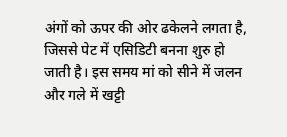अंगों को ऊपर की ओर ढकेलने लगता है, जिससे पेट में एसिडिटी बनना शुरु हो जाती है। इस समय मां को सीने में जलन और गले में खट्टी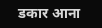डकार आना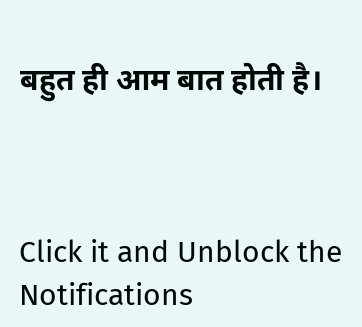बहुत ही आम बात होती है।



Click it and Unblock the Notifications